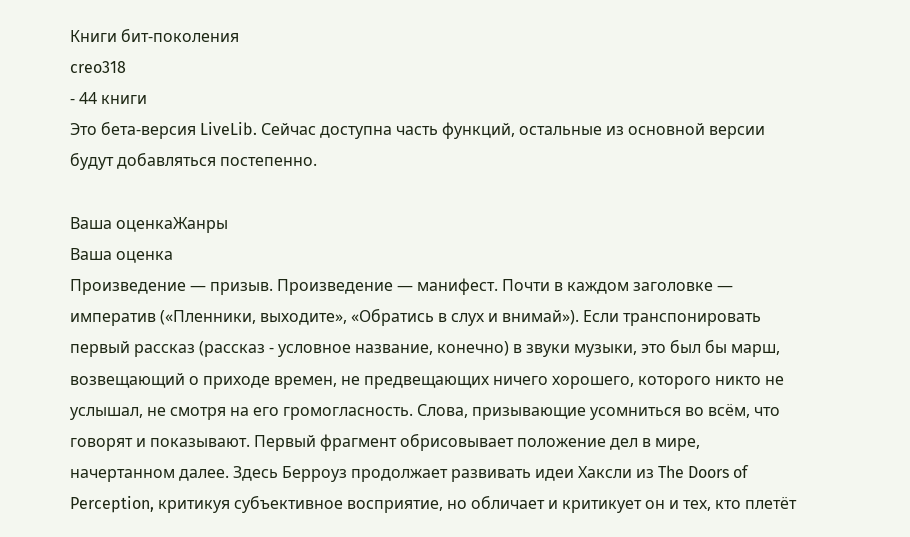Книги бит-поколения
creo318
- 44 книги
Это бета-версия LiveLib. Сейчас доступна часть функций, остальные из основной версии будут добавляться постепенно.

Ваша оценкаЖанры
Ваша оценка
Произведение — призыв. Произведение — манифест. Почти в каждом заголовке — императив («Пленники, выходите», «Обратись в слух и внимай»). Если транспонировать первый рассказ (рассказ - условное название, конечно) в звуки музыки, это был бы марш, возвещающий о приходе времен, не предвещающих ничего хорошего, которого никто не услышал, не смотря на его громогласность. Слова, призывающие усомниться во всём, что говорят и показывают. Первый фрагмент обрисовывает положение дел в мире, начертанном далее. Здесь Берроуз продолжает развивать идеи Хаксли из The Doors of Perception, критикуя субъективное восприятие, но обличает и критикует он и тех, кто плетёт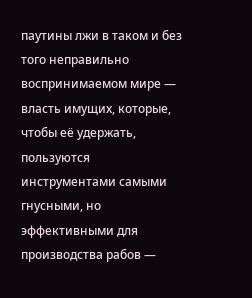паутины лжи в таком и без того неправильно воспринимаемом мире — власть имущих, которые, чтобы её удержать, пользуются инструментами самыми гнусными, но эффективными для производства рабов —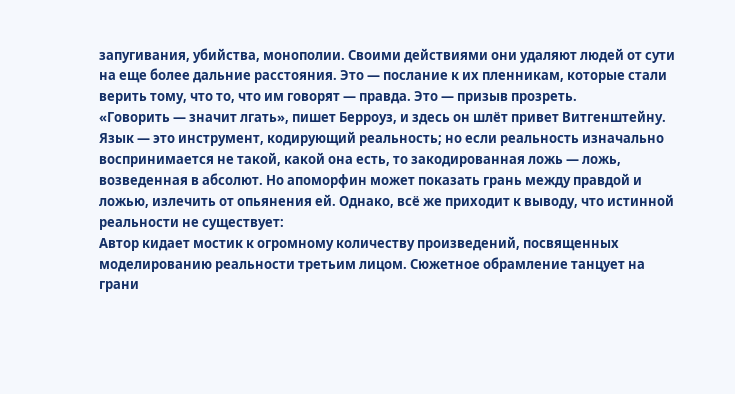запугивания, убийства, монополии. Своими действиями они удаляют людей от сути на еще более дальние расстояния. Это — послание к их пленникам, которые стали верить тому, что то, что им говорят — правда. Это — призыв прозреть.
«Говорить — значит лгать», пишет Берроуз, и здесь он шлёт привет Витгенштейну. Язык — это инструмент, кодирующий реальность; но если реальность изначально воспринимается не такой, какой она есть, то закодированная ложь — ложь, возведенная в абсолют. Но апоморфин может показать грань между правдой и ложью, излечить от опьянения ей. Однако, всё же приходит к выводу, что истинной реальности не существует:
Автор кидает мостик к огромному количеству произведений, посвященных моделированию реальности третьим лицом. Сюжетное обрамление танцует на грани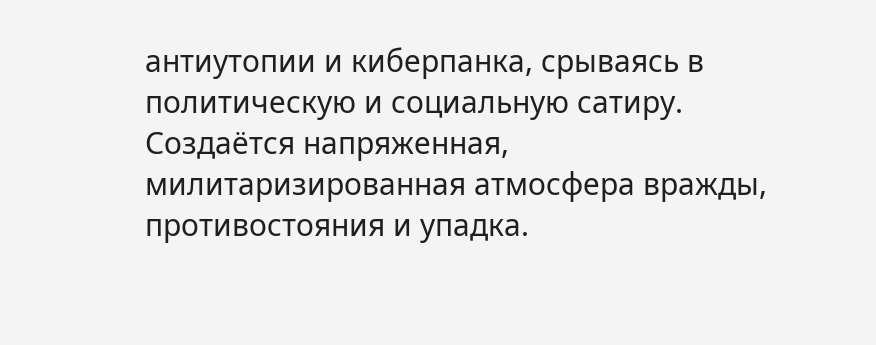антиутопии и киберпанка, срываясь в политическую и социальную сатиру. Создаётся напряженная, милитаризированная атмосфера вражды, противостояния и упадка.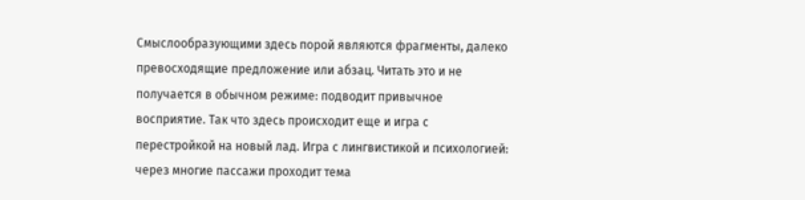Смыслообразующими здесь порой являются фрагменты, далеко превосходящие предложение или абзац. Читать это и не получается в обычном режиме: подводит привычное восприятие. Так что здесь происходит еще и игра с перестройкой на новый лад. Игра с лингвистикой и психологией: через многие пассажи проходит тема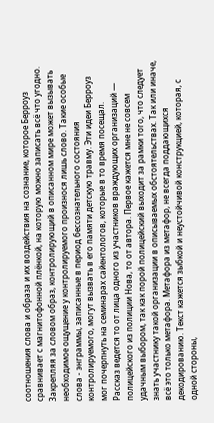соотношения слова и образа и их воздействия на сознание, которое Берроуз сравнивает с магнитофонной плёнкой, на которую можно записать всё что угодно. Закрепляя за словом образ, контролирующий в описанном мире может вызывать необходимое ощущение у контролируемого произнося лишь слово. Такие особые слова - энграммы, записанные в период бессознательного состояния контролируемого, могут вызвать в его памяти детскую травму. Эти идеи Берроуз мог почерпнуть на семинарах сайентологов, которые в то время посещал.
Рассказ ведется то от лица одного из участников враждующих организаций — полицейского из полиции Нова, то от автора. Первое кажется мне не совсем удачным выбором, так как порой полицейский выходит за рамки того, что следует знать участнику такой организации в описываемых обстоятельствах. Так или иначе, всё это только метафора. Метафора из метафор, не всегда поддающихся декодированию. Текст кажется зыбкой и неустойчивой конструкцией, которая, с одной стороны,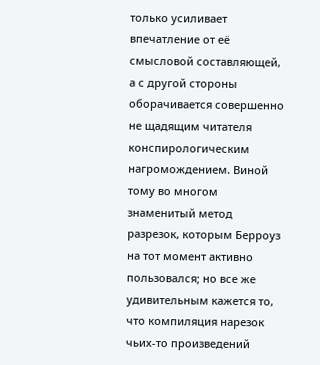только усиливает впечатление от её смысловой составляющей, а с другой стороны оборачивается совершенно не щадящим читателя конспирологическим нагромождением. Виной тому во многом знаменитый метод разрезок, которым Берроуз на тот момент активно пользовался; но все же удивительным кажется то, что компиляция нарезок чьих-то произведений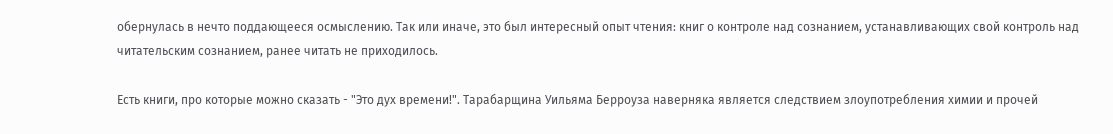обернулась в нечто поддающееся осмыслению. Так или иначе, это был интересный опыт чтения: книг о контроле над сознанием, устанавливающих свой контроль над читательским сознанием, ранее читать не приходилось.

Есть книги, про которые можно сказать - "Это дух времени!". Тарабарщина Уильяма Берроуза наверняка является следствием злоупотребления химии и прочей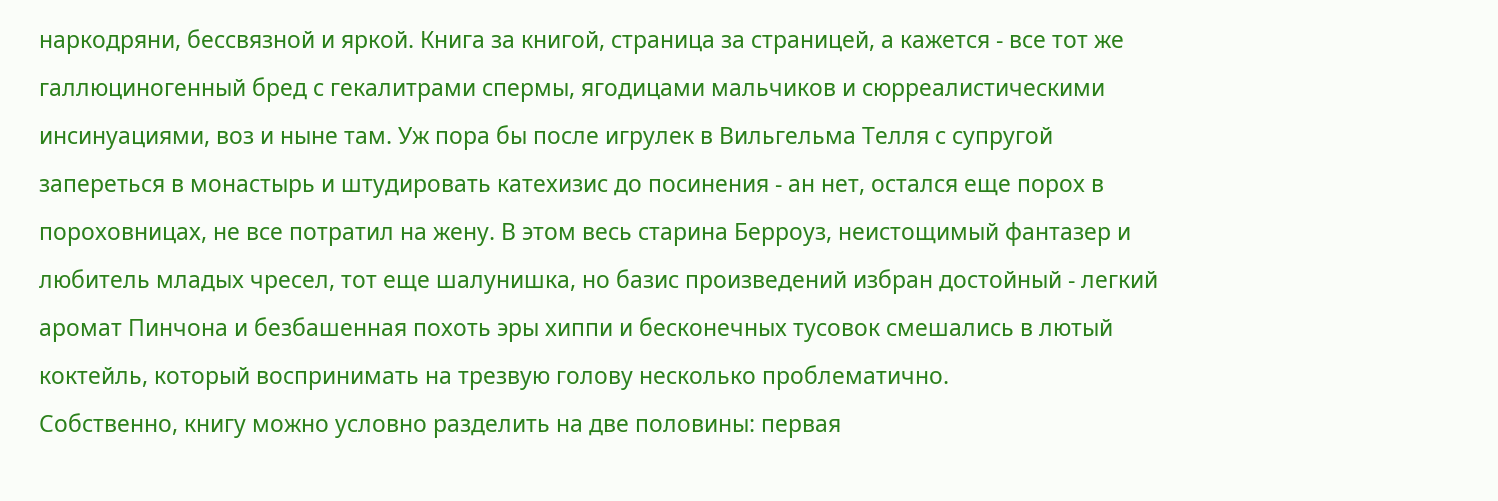наркодряни, бессвязной и яркой. Книга за книгой, страница за страницей, а кажется - все тот же галлюциногенный бред с гекалитрами спермы, ягодицами мальчиков и сюрреалистическими инсинуациями, воз и ныне там. Уж пора бы после игрулек в Вильгельма Телля с супругой запереться в монастырь и штудировать катехизис до посинения - ан нет, остался еще порох в пороховницах, не все потратил на жену. В этом весь старина Берроуз, неистощимый фантазер и любитель младых чресел, тот еще шалунишка, но базис произведений избран достойный - легкий аромат Пинчона и безбашенная похоть эры хиппи и бесконечных тусовок смешались в лютый коктейль, который воспринимать на трезвую голову несколько проблематично.
Собственно, книгу можно условно разделить на две половины: первая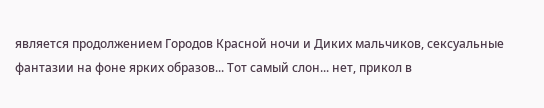является продолжением Городов Красной ночи и Диких мальчиков, сексуальные фантазии на фоне ярких образов... Тот самый слон... нет, прикол в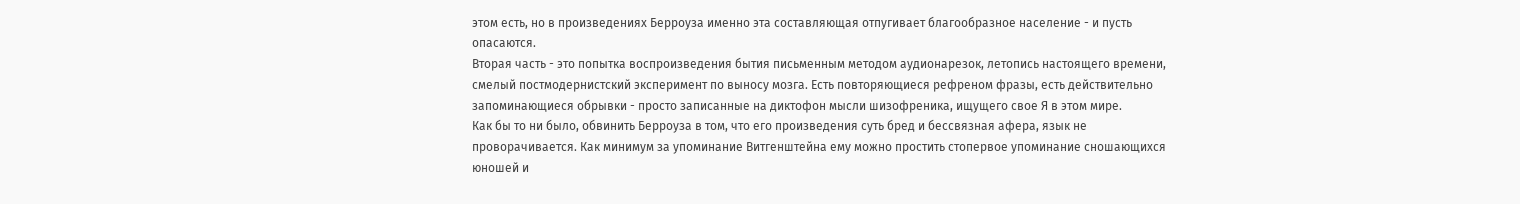этом есть, но в произведениях Берроуза именно эта составляющая отпугивает благообразное население - и пусть опасаются.
Вторая часть - это попытка воспроизведения бытия письменным методом аудионарезок, летопись настоящего времени, смелый постмодернистский эксперимент по выносу мозга. Есть повторяющиеся рефреном фразы, есть действительно запоминающиеся обрывки - просто записанные на диктофон мысли шизофреника, ищущего свое Я в этом мире.
Как бы то ни было, обвинить Берроуза в том, что его произведения суть бред и бессвязная афера, язык не проворачивается. Как минимум за упоминание Витгенштейна ему можно простить стопервое упоминание сношающихся юношей и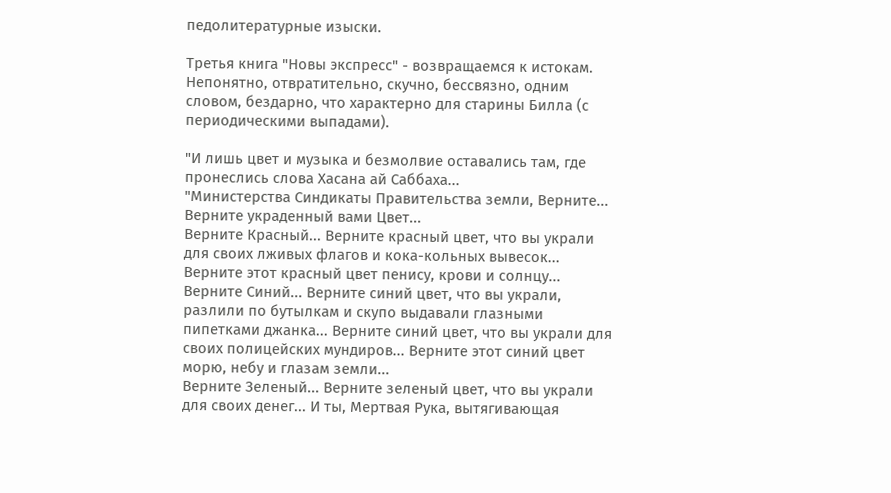педолитературные изыски.

Третья книга "Новы экспресс" - возвращаемся к истокам. Непонятно, отвратительно, скучно, бессвязно, одним словом, бездарно, что характерно для старины Билла (с периодическими выпадами).

"И лишь цвет и музыка и безмолвие оставались там, где пронеслись слова Хасана ай Саббаха...
"Министерства Синдикаты Правительства земли, Верните... Верните украденный вами Цвет...
Верните Красный... Верните красный цвет, что вы украли для своих лживых флагов и кока-кольных вывесок... Верните этот красный цвет пенису, крови и солнцу...
Верните Синий... Верните синий цвет, что вы украли, разлили по бутылкам и скупо выдавали глазными пипетками джанка... Верните синий цвет, что вы украли для своих полицейских мундиров... Верните этот синий цвет морю, небу и глазам земли...
Верните Зеленый... Верните зеленый цвет, что вы украли для своих денег... И ты, Мертвая Рука, вытягивающая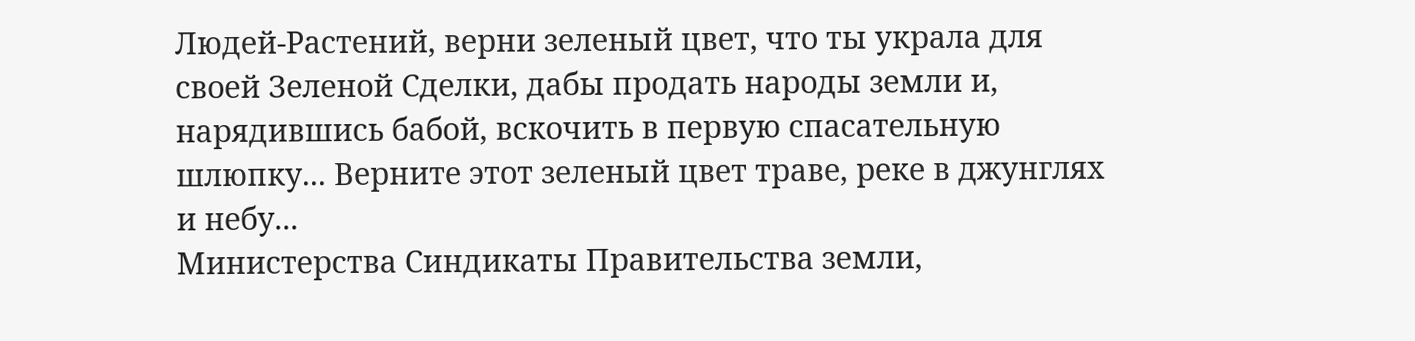Людей-Растений, верни зеленый цвет, что ты украла для своей Зеленой Сделки, дабы продать народы земли и, нарядившись бабой, вскочить в первую спасательную шлюпку... Верните этот зеленый цвет траве, реке в джунглях и небу...
Министерства Синдикаты Правительства земли,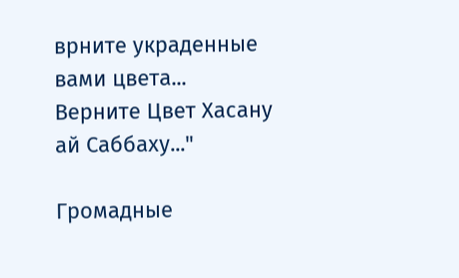врните украденные вами цвета... Верните Цвет Хасану ай Саббаху..."

Громадные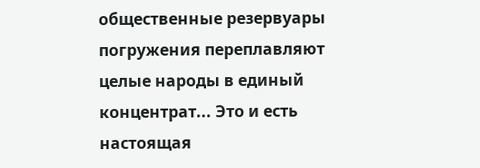общественные резервуары погружения переплавляют целые народы в единый концентрат... Это и есть настоящая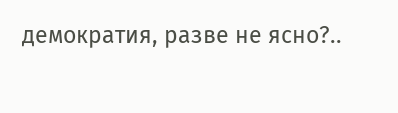демократия, разве не ясно?..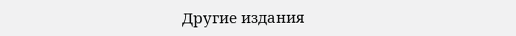Другие издания